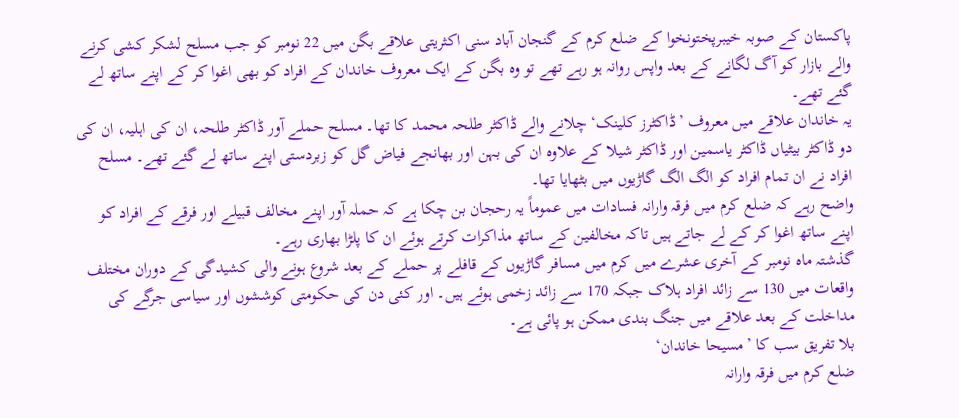پاکستان کے صوبہ خیبرپختونخوا کے ضلع کرم کے گنجان آباد سنی اکثریتی علاقے بگن میں 22 نومبر کو جب مسلح لشکر کشی کرنے والے بازار کو آگ لگانے کے بعد واپس روانہ ہو رہے تھے تو وہ بگن کے ایک معروف خاندان کے افراد کو بھی اغوا کر کے اپنے ساتھ لے گئے تھے۔
یہ خاندان علاقے میں معروف ’ڈاکٹرز کلینک‘ چلانے والے ڈاکٹر طلحہ محمد کا تھا۔ مسلح حملے آور ڈاکٹر طلحہ، ان کی اہلیہ، ان کی دو ڈاکٹر بیٹیاں ڈاکٹر یاسمین اور ڈاکٹر شیلا کے علاوہ ان کی بہن اور بھانجے فیاض گل کو زبردستی اپنے ساتھ لے گئے تھے۔ مسلح افراد نے ان تمام افراد کو الگ الگ گاڑیوں میں بٹھایا تھا۔
واضح رہے کہ ضلع کرم میں فرقہ وارانہ فسادات میں عموماً یہ رحجان بن چکا ہے کہ حملہ آور اپنے مخالف قبیلے اور فرقے کے افراد کو اپنے ساتھ اغوا کر کے لے جاتے ہیں تاکہ مخالفین کے ساتھ مذاکرات کرتے ہوئے ان کا پلڑا بھاری رہے۔
گذشتہ ماہ نومبر کے آخری عشرے میں کرم میں مسافر گاڑیوں کے قافلے پر حملے کے بعد شروع ہونے والی کشیدگی کے دوران مختلف واقعات میں 130 سے زائد افراد ہلاک جبکہ 170 سے زائد زخمی ہوئے ہیں۔ اور کئی دن کی حکومتی کوششوں اور سیاسی جرگے کی مداخلت کے بعد علاقے میں جنگ بندی ممکن ہو پائی ہے۔
بلا تفریق سب کا ’مسیحا خاندان‘
ضلع کرم میں فرقہ وارانہ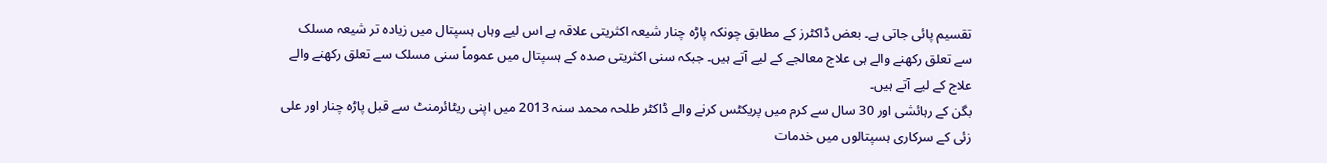تقسیم پائی جاتی ہے۔ بعض ڈاکٹرز کے مطابق چونکہ پاڑہ چنار شیعہ اکثریتی علاقہ ہے اس لیے وہاں ہسپتال میں زیادہ تر شیعہ مسلک سے تعلق رکھنے والے ہی علاج معالجے کے لیے آتے ہیں۔ جبکہ سنی اکثریتی صدہ کے ہسپتال میں عموماً سنی مسلک سے تعلق رکھنے والے علاج کے لیے آتے ہیں۔
بگن کے رہائشی اور 30 سال سے کرم میں پریکٹس کرنے والے ڈاکٹر طلحہ محمد سنہ 2013 میں اپنی ریٹائرمنٹ سے قبل پاڑہ چنار اور علی زئی کے سرکاری ہسپتالوں میں خدمات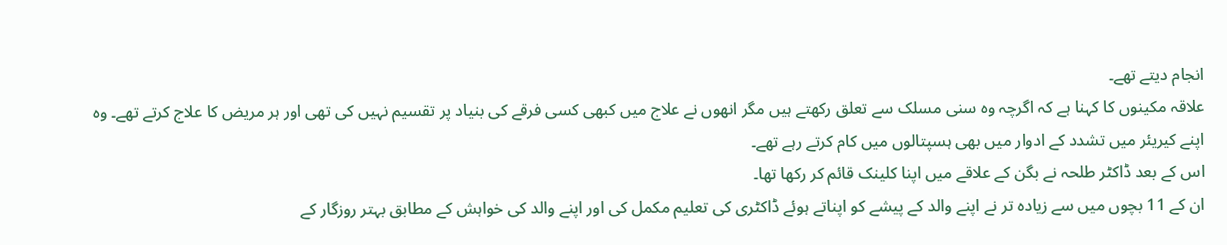انجام دیتے تھے۔
علاقہ مکینوں کا کہنا ہے کہ اگرچہ وہ سنی مسلک سے تعلق رکھتے ہیں مگر انھوں نے علاج میں کبھی کسی فرقے کی بنیاد پر تقسیم نہیں کی تھی اور ہر مریض کا علاج کرتے تھے۔ وہ اپنے کیریئر میں تشدد کے ادوار میں بھی ہسپتالوں میں کام کرتے رہے تھے۔
اس کے بعد ڈاکٹر طلحہ نے بگن کے علاقے میں اپنا کلینک قائم کر رکھا تھا۔
ان کے 11 بچوں میں سے زیادہ تر نے اپنے والد کے پیشے کو اپناتے ہوئے ڈاکٹری کی تعلیم مکمل کی اور اپنے والد کی خواہش کے مطابق بہتر روزگار کے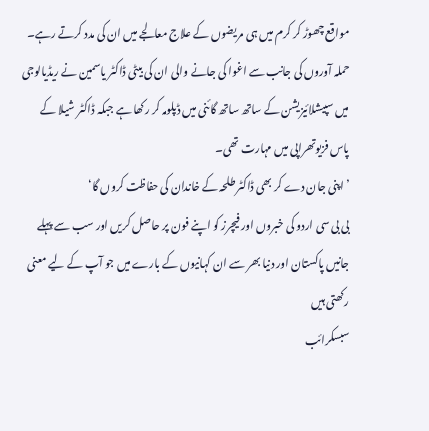مواقع چھوڑ کر کرم میں ہی مریضوں کے علاج معالجے میں ان کی مدد کرتے رہے۔
حملہ آوروں کی جانب سے اغوا کی جانے والی ان کی بیٹی ڈاکٹر یاسمین نے ریڈیالوجی میں سپیشلائیزیشن کے ساتھ ساتھ گائنی میں ڈپلومہ کر رکھا ہے جبکہ ڈاکٹر شیلا کے پاس فزیوتھراپی میں مہارت تھی۔
’اپنی جان دے کر بھی ڈاکٹر طلحہ کے خاندان کی حفاظت کروں گا‘
بی بی سی اردو کی خبروں اور فیچرز کو اپنے فون پر حاصل کریں اور سب سے پہلے جانیں پاکستان اور دنیا بھر سے ان کہانیوں کے بارے میں جو آپ کے لیے معنی رکھتی ہیں
سبسکرائب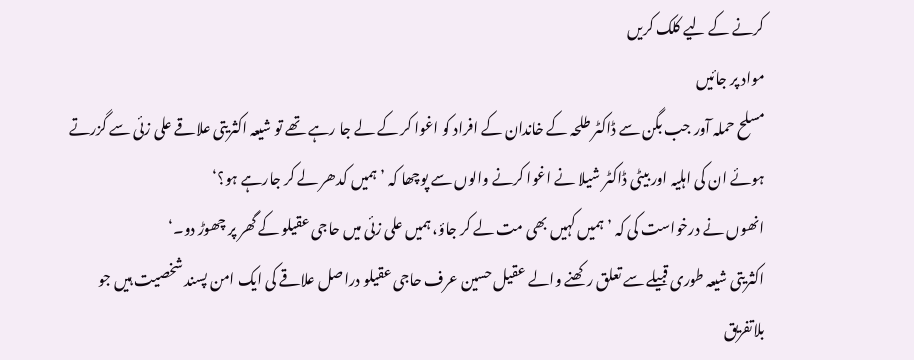کرنے کے لیے کلک کریں
مواد پر جائیں
مسلح حملہ آور جب بگن سے ڈاکٹر طلحہ کے خاندان کے افراد کو اغوا کر کے لے جا رہے تھے تو شیعہ اکثریتی علاقے علی زئی سے گزرتے ہوئے ان کی اہلیہ اور بیٹی ڈاکٹر شیلا نے اغوا کرنے والوں سے پوچھا کہ ’ہمیں کدھر لے کر جارہے ہو؟‘
انھوں نے درخواست کی کہ ’ہمیں کہیں بھی مت لے کر جاؤ، ہمیں علی زئی میں حاجی عقیلو کے گھر پر چھوڑ دو۔‘
اکثریتی شیعہ طوری قبیلے سے تعلق رکھنے والے عقیل حسین عرف حاجی عقیلو دراصل علاقے کی ایک امن پسند شخصیت ہیں جو بلاتفریق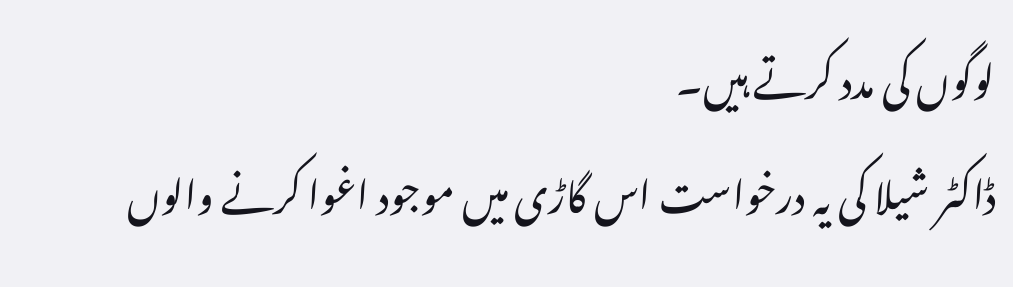لوگوں کی مدد کرتے ہیں۔
ڈاکٹر شیلا کی یہ درخواست اس گاڑی میں موجود اغوا کرنے والوں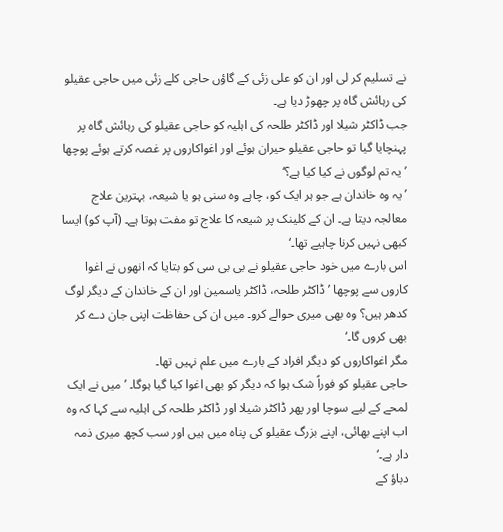نے تسلیم کر لی اور ان کو علی زئی کے گاؤں حاجی کلے زئی میں حاجی عقیلو کی رہائش گاہ پر چھوڑ دیا ہے۔
جب ڈاکٹر شیلا اور ڈاکٹر طلحہ کی اہلیہ کو حاجی عقیلو کی رہائش گاہ پر پہنچایا گیا تو حاجی عقیلو حیران ہوئے اور اغواکاروں پر غصہ کرتے ہوئے پوچھا ’یہ تم لوگوں نے کیا کیا ہے؟‘
’یہ وہ خاندان ہے جو ہر ایک کو، چاہے وہ سنی ہو یا شیعہ، بہترین علاج معالجہ دیتا ہے۔ ان کے کلینک پر شیعہ کا علاج تو مفت ہوتا ہے۔ (آپ کو) ایسا کبھی نہیں کرنا چاہیے تھا۔‘
اس بارے میں خود حاجی عقیلو نے بی بی سی کو بتایا کہ انھوں نے اغوا کاروں سے پوچھا ’ڈاکٹر طلحہ، ڈاکٹر یاسمین اور ان کے خاندان کے دیگر لوگ کدھر ہیں؟ وہ بھی میری حوالے کرو۔ میں ان کی حفاظت اپنی جان دے کر بھی کروں گا۔‘
مگر اغواکاروں کو دیگر افراد کے بارے میں علم نہیں تھا۔
حاجی عقیلو کو فوراً شک ہوا کہ دیگر کو بھی اغوا کیا گیا ہوگا۔ ’میں نے ایک لمحے کے لیے سوچا اور پھر ڈاکٹر شیلا اور ڈاکٹر طلحہ کی اہلیہ سے کہا کہ وہ اب اپنے بھائی، اپنے بزرگ عقیلو کی پناہ میں ہیں اور سب کچھ میری ذمہ دار ہے۔‘
دباؤ کے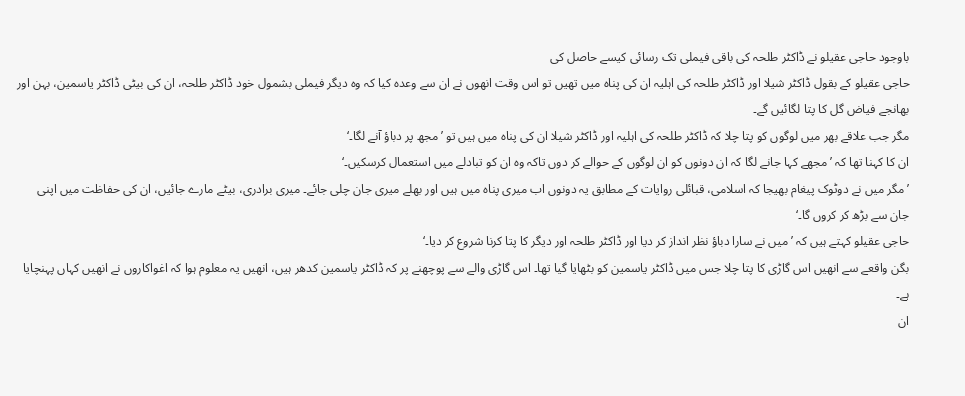باوجود حاجی عقیلو نے ڈاکٹر طلحہ کی باقی فیملی تک رسائی کیسے حاصل کی
حاجی عقیلو کے بقول ڈاکٹر شیلا اور ڈاکٹر طلحہ کی اہلیہ ان کی پناہ میں تھیں تو اس وقت انھوں نے ان سے وعدہ کیا کہ وہ دیگر فیملی بشمول خود ڈاکٹر طلحہ، ان کی بیٹی ڈاکٹر یاسمین، بہن اور بھانجے فیاض گل کا پتا لگائیں گے۔
مگر جب علاقے بھر میں لوگوں کو پتا چلا کہ ڈاکٹر طلحہ کی اہلیہ اور ڈاکٹر شیلا ان کی پناہ میں ہیں تو ’مجھ پر دباؤ آنے لگا۔‘
ان کا کہنا تھا کہ ’مجھے کہا جانے لگا کہ ان دونوں کو ان لوگوں کے حوالے کر دوں تاکہ وہ ان کو تبادلے میں استعمال کرسکیں۔‘
’مگر میں نے دوٹوک پیغام بھیجا کہ اسلامی، قبائلی روایات کے مطابق یہ دونوں اب میری پناہ میں ہیں اور بھلے میری جان چلی جائے۔ میری برادری، بیٹے مارے جائیں، ان کی حفاظت میں اپنی جان سے بڑھ کر کروں گا۔‘
حاجی عقیلو کہتے ہیں کہ ’میں نے سارا دباؤ نظر انداز کر دیا اور ڈاکٹر طلحہ اور دیگر کا پتا کرنا شروع کر دیا۔‘
بگن واقعے سے انھیں اس گاڑی کا پتا چلا جس میں ڈاکٹر یاسمین کو بٹھایا گیا تھا۔ اس گاڑی والے سے پوچھنے پر کہ ڈاکٹر یاسمین کدھر ہیں، انھیں یہ معلوم ہوا کہ اغواکاروں نے انھیں کہاں پہنچایا ہے۔
ان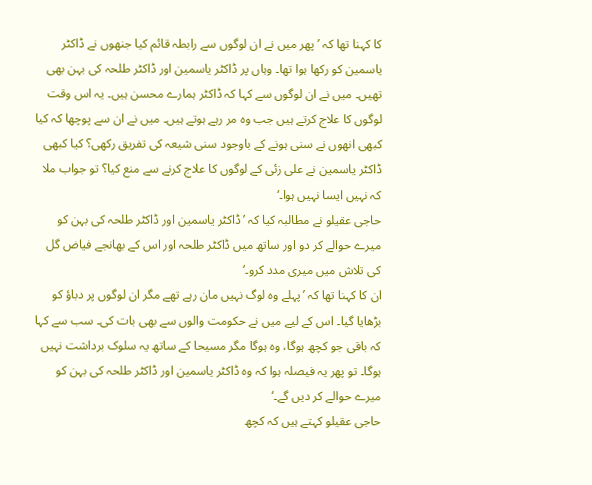کا کہنا تھا کہ ’پھر میں نے ان لوگوں سے رابطہ قائم کیا جنھوں نے ڈاکٹر یاسمین کو رکھا ہوا تھا۔ وہاں پر ڈاکٹر یاسمین اور ڈاکٹر طلحہ کی بہن بھی تھیں۔ میں نے ان لوگوں سے کہا کہ ڈاکٹر ہمارے محسن ہیں۔ یہ اس وقت لوگوں کا علاج کرتے ہیں جب وہ مر رہے ہوتے ہیں۔ میں نے ان سے پوچھا کہ کیا کبھی انھوں نے سنی ہونے کے باوجود سنی شیعہ کی تفریق رکھی؟ کیا کبھی ڈاکٹر یاسمین نے علی زئی کے لوگوں کا علاج کرنے سے منع کیا؟ تو جواب ملا کہ نہیں ایسا نہیں ہوا۔‘
حاجی عقیلو نے مطالبہ کیا کہ ’ڈاکٹر یاسمین اور ڈاکٹر طلحہ کی بہن کو میرے حوالے کر دو اور ساتھ میں ڈاکٹر طلحہ اور اس کے بھانجے فیاض گل کی تلاش میں میری مدد کرو۔‘
ان کا کہنا تھا کہ ’پہلے وہ لوگ نہیں مان رہے تھے مگر ان لوگوں پر دباؤ کو بڑھایا گیا۔ اس کے لیے میں نے حکومت والوں سے بھی بات کی۔ سب سے کہا کہ باقی جو کچھ ہوگا، وہ ہوگا مگر مسیحا کے ساتھ یہ سلوک برداشت نہیں ہوگا۔ تو پھر یہ فیصلہ ہوا کہ وہ ڈاکٹر یاسمین اور ڈاکٹر طلحہ کی بہن کو میرے حوالے کر دیں گے۔‘
حاجی عقیلو کہتے ہیں کہ کچھ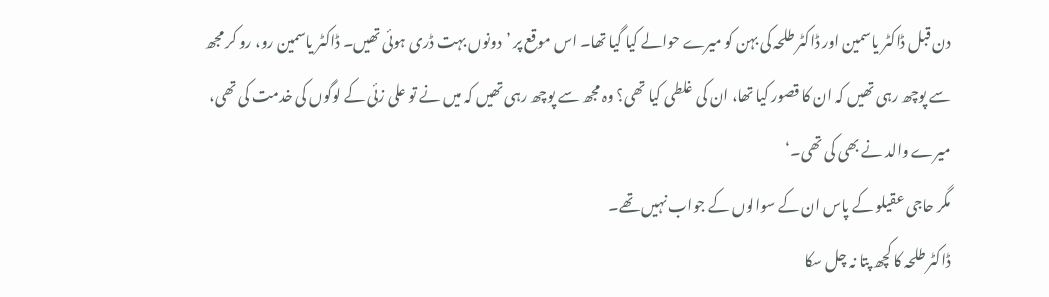دن قبل ڈاکٹر یاسمین اور ڈاکٹر طلحہ کی بہن کو میرے حوالے کیا گیا تھا۔ اس موقع پر ’دونوں بہت ڈری ہوئی تھیں۔ ڈاکٹر یاسمین رو، رو کر مجھ سے پوچھ رہی تھیں کہ ان کا قصور کیا تھا، ان کی غلطی کیا تھی؟ وہ مجھ سے پوچھ رہی تھیں کہ میں نے تو علی زئی کے لوگوں کی خدمت کی تھی، میرے والد نے بھی کی تھی۔‘
مگر حاجی عقیلو کے پاس ان کے سوالوں کے جواب نہیں تھے۔
ڈاکٹر طلحہ کا کچھ پتا نہ چل سکا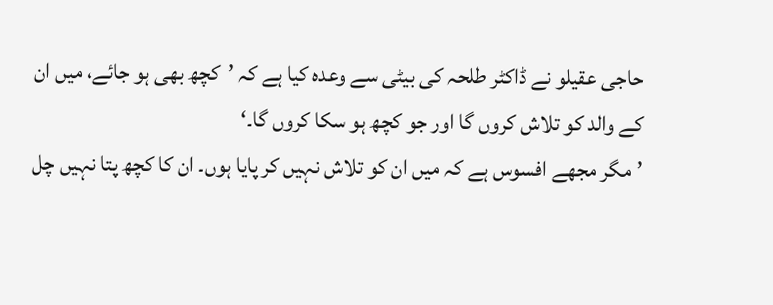حاجی عقیلو نے ڈاکٹر طلحہ کی بیٹی سے وعدہ کیا ہے کہ ’کچھ بھی ہو جائے، میں ان کے والد کو تلاش کروں گا اور جو کچھ ہو سکا کروں گا۔‘
’مگر مجھے افسوس ہے کہ میں ان کو تلاش نہیں کر پایا ہوں۔ ان کا کچھ پتا نہیں چل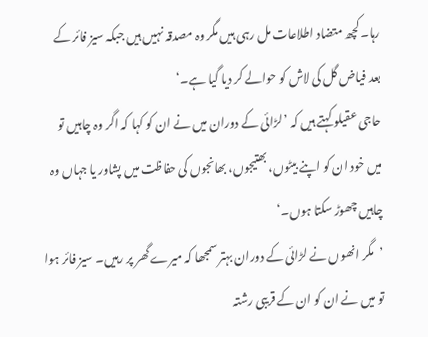رہا۔ کچھ متضاد اطلاعات مل رہی ہیں مگر وہ مصدقہ نہیں ہیں جبکہ سیز فائر کے بعد فیاض گل کی لاش کو حوالے کر دیا گیا ہے۔‘
حاجی عقیلو کہتے ہیں کہ ’لڑائی کے دوران میں نے ان کو کہا کہ اگر وہ چاہیں تو میں خود ان کو اپنے بیٹوں، بھتیجوں، بھانجوں کی حفاظت میں پشاور یا جہاں وہ چاہیں چھوڑ سکتا ہوں۔‘
’مگر انھوں نے لڑائی کے دوران بہتر سمجھا کہ میرے گھر پر رہیں۔ سیز فائر ہوا تو میں نے ان کو ان کے قریبی رشتہ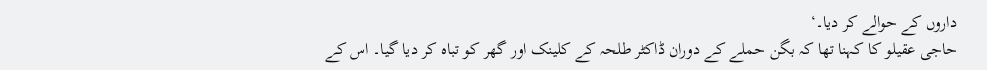داروں کے حوالے کر دیا۔‘
حاجی عقیلو کا کہنا تھا کہ بگن حملے کے دوران ڈاکٹر طلحہ کے کلینک اور گھر کو تباہ کر دیا گیا۔ اس کے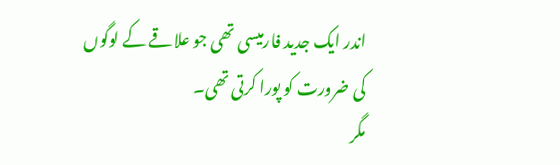اندر ایک جدید فارمیسی تھی جو علاقے کے لوگوں کی ضرورت کو پورا کرتی تھی۔
مگر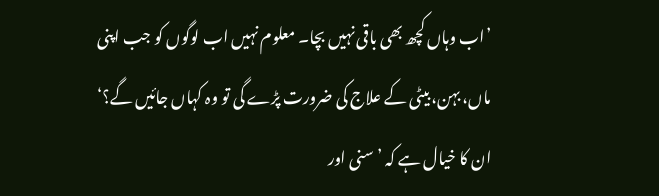’اب وہاں کچھ بھی باقی نہیں بچا۔ معلوم نہیں اب لوگوں کو جب اپنی ماں، بہن، بیٹی کے علاج کی ضرورت پڑے گی تو وہ کہاں جائیں گے؟‘
ان کا خیال ہے کہ ’سنی اور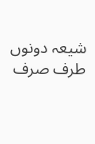شیعہ دونوں طرف صرف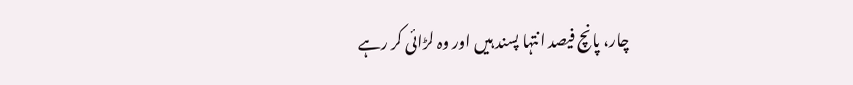چار، پانچ فیصد انتہا پسند ہیں اور وہ لڑائی کر رہے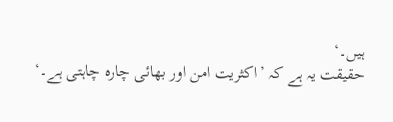ہیں۔‘
حقیقت یہ ہے کہ ’اکثریت امن اور بھائی چارہ چاہتی ہے۔‘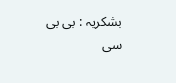بشکریہ : بی بی سی